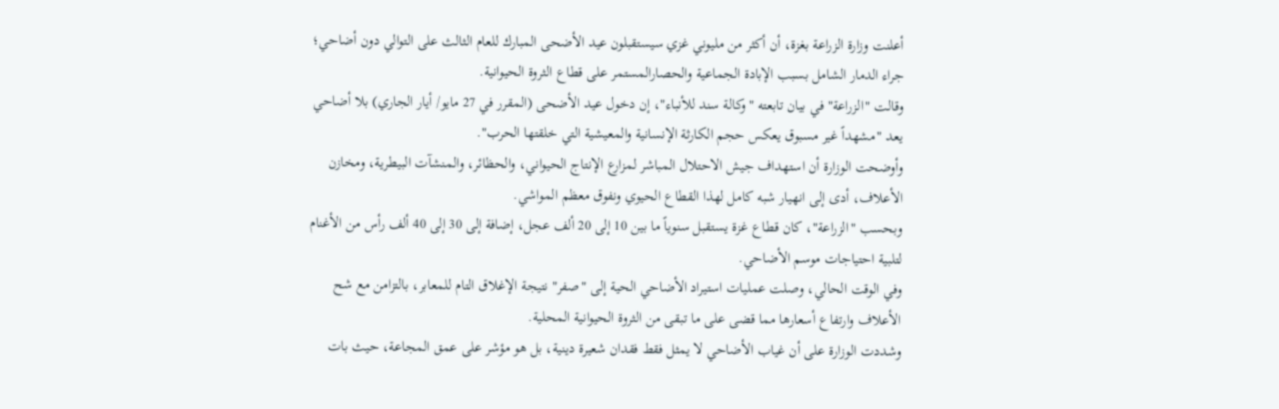أعلنت وزارة الزراعة بغزة، أن أكثر من مليوني غزي سيستقبلون عيد الأضحى المبارك للعام الثالث على التوالي دون أضاحي؛ جراء الدمار الشامل بسبب الإبادة الجماعية والحصارالمستمر على قطاع الثروة الحيوانية.
وقالت "الزراعة" في بيان تابعته "وكالة سند للأنباء"، إن دخول عيد الأضحى (المقرر في 27 مايو/ أيار الجاري) بلا أضاحي يعد "مشهداً غير مسبوق يعكس حجم الكارثة الإنسانية والمعيشية التي خلقتها الحرب".
وأوضحت الوزارة أن استهداف جيش الاحتلال المباشر لمزارع الإنتاج الحيواني، والحظائر، والمنشآت البيطرية، ومخازن الأعلاف، أدى إلى انهيار شبه كامل لهذا القطاع الحيوي ونفوق معظم المواشي.
وبحسب "الزراعة"، كان قطاع غزة يستقبل سنوياً ما بين 10 إلى 20 ألف عجل، إضافة إلى 30 إلى 40 ألف رأس من الأغنام لتلبية احتياجات موسم الأضاحي.
وفي الوقت الحالي، وصلت عمليات استيراد الأضاحي الحية إلى "صفر" نتيجة الإغلاق التام للمعابر، بالتزامن مع شح الأعلاف وارتفاع أسعارها مما قضى على ما تبقى من الثروة الحيوانية المحلية.
وشددت الوزارة على أن غياب الأضاحي لا يمثل فقط فقدان شعيرة دينية، بل هو مؤشر على عمق المجاعة، حيث بات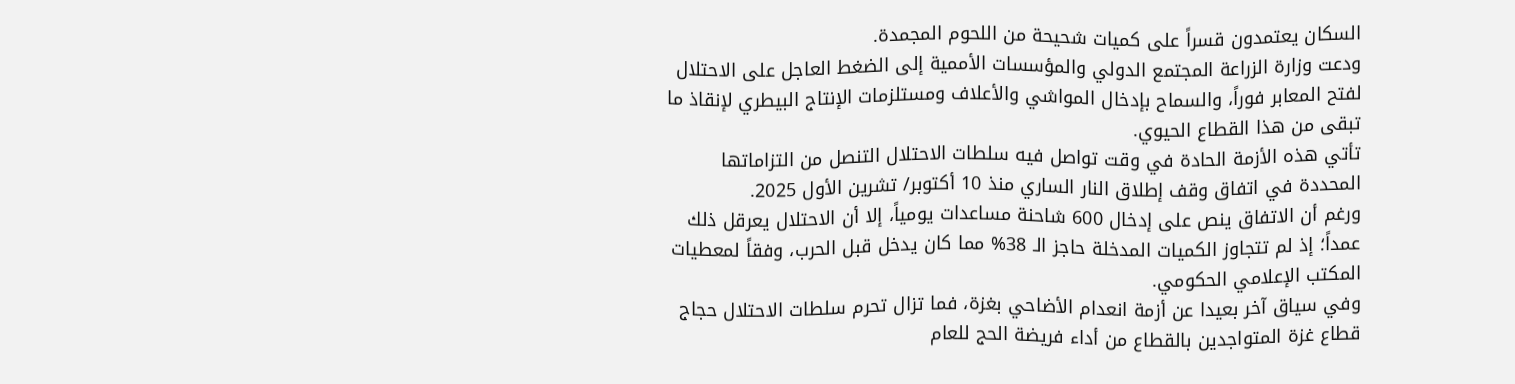السكان يعتمدون قسراً على كميات شحيحة من اللحوم المجمدة.
ودعت وزارة الزراعة المجتمع الدولي والمؤسسات الأممية إلى الضغط العاجل على الاحتلال لفتح المعابر فوراً، والسماح بإدخال المواشي والأعلاف ومستلزمات الإنتاج البيطري لإنقاذ ما تبقى من هذا القطاع الحيوي.
تأتي هذه الأزمة الحادة في وقت تواصل فيه سلطات الاحتلال التنصل من التزاماتها المحددة في اتفاق وقف إطلاق النار الساري منذ 10 أكتوبر/ تشرين الأول 2025.
ورغم أن الاتفاق ينص على إدخال 600 شاحنة مساعدات يومياً، إلا أن الاحتلال يعرقل ذلك عمداً؛ إذ لم تتجاوز الكميات المدخلة حاجز الـ 38% مما كان يدخل قبل الحرب، وفقاً لمعطيات المكتب الإعلامي الحكومي.
وفي سياق آخر بعيدا عن أزمة انعدام الأضاحي بغزة، فما تزال تحرم سلطات الاحتلال حجاج قطاع غزة المتواجدين بالقطاع من أداء فريضة الحج للعام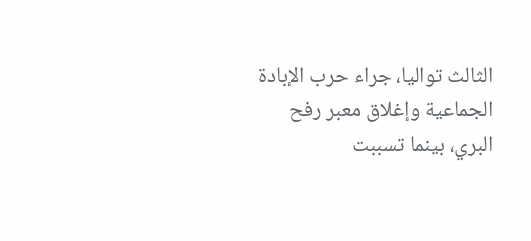الثالث تواليا، جراء حرب الإبادة الجماعية وإغلاق معبر رفح البري، بينما تسببت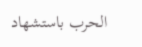الحرب باستشهاد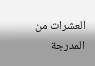العشرات من المدرجة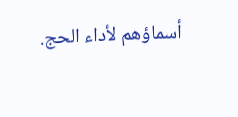أسماؤهم لأداء الحج.